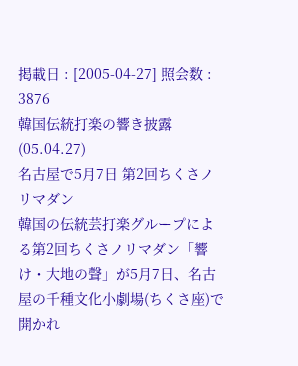掲載日 : [2005-04-27] 照会数 : 3876
韓国伝統打楽の響き披露(05.04.27)
名古屋で5月7日 第2回ちくさノリマダン
韓国の伝統芸打楽グループによる第2回ちくさノリマダン「響け・大地の聲」が5月7日、名古屋の千種文化小劇場(ちくさ座)で開かれ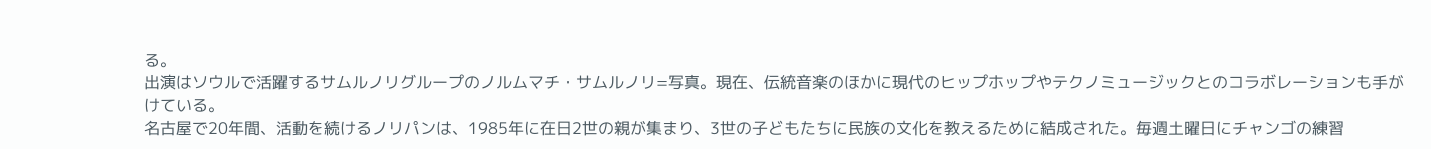る。
出演はソウルで活躍するサムルノリグループのノルムマチ・サムルノリ=写真。現在、伝統音楽のほかに現代のヒップホップやテクノミュージックとのコラボレーションも手がけている。
名古屋で20年間、活動を続けるノリパンは、1985年に在日2世の親が集まり、3世の子どもたちに民族の文化を教えるために結成された。毎週土曜日にチャンゴの練習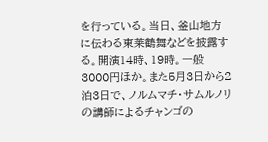を行っている。当日、釜山地方に伝わる東莱鶴舞などを披露する。開演14時、19時。一般3000円ほか。また5月3日から2泊3日で、ノルムマチ・サムルノリの講師によるチャンゴの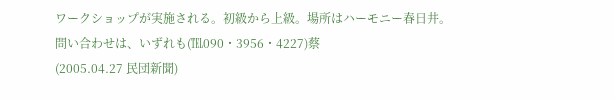ワークショップが実施される。初級から上級。場所はハーモニー春日井。
問い合わせは、いずれも(℡090・3956・4227)蔡
(2005.04.27 民団新聞)